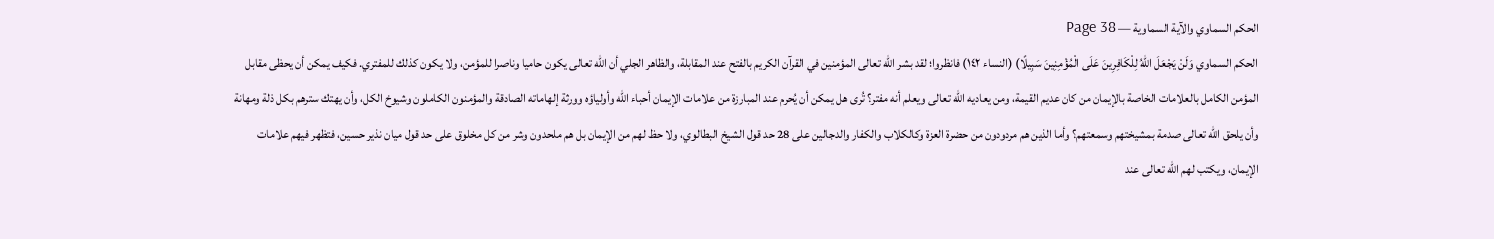الحكم السماوي والآية السماوية — Page 38
الحكم السماوي وَلَنْ يَجْعَلَ اللهُ لِلْكَافِرِينَ عَلَى الْمُؤْمِنِينَ سَبِيلًا) (النساء ١٤٢) فانظروا؛ لقد بشر الله تعالى المؤمنين في القرآن الكريم بالفتح عند المقابلة، والظاهر الجلي أن الله تعالى يكون حاميا وناصرا للمؤمن، ولا يكون كذلك للمفتري. فكيف يمكن أن يحظى مقابل المؤمن الكامل بالعلامات الخاصة بالإيمان من كان عديم القيمة، ومن يعاديه الله تعالى ويعلم أنه مفتر؟ تُرى هل يمكن أن يُحرم عند المبارزة من علامات الإيمان أحباء الله وأولياؤه وورثة إلهاماته الصادقة والمؤمنون الكاملون وشيوخ الكل، وأن يهتك سترهم بكل ذلة ومهانة وأن يلحق الله تعالى صدمة بمشيختهم وسمعتهم؟ وأما الذين هم مردودون من حضرة العزة وكالكلاب والكفار والدجالين على 28 حد قول الشيخ البطالوي، ولا حظ لهم من الإيمان بل هم ملحدون وشر من كل مخلوق على حد قول ميان نذير حسين، فتظهر فيهم علامات الإيمان، ويكتب لهم الله تعالى عند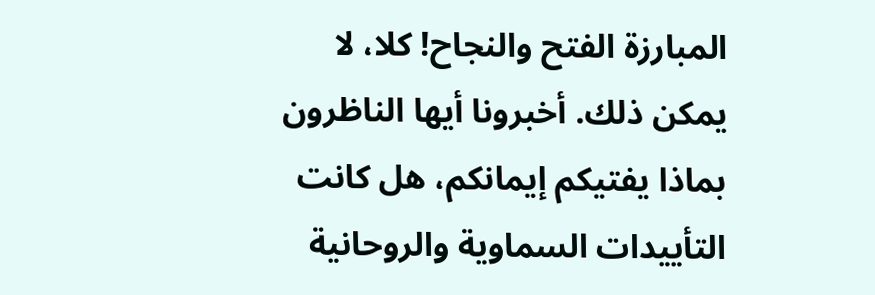المبارزة الفتح والنجاح! كلا، لا يمكن ذلك. أخبرونا أيها الناظرون بماذا يفتيكم إيمانكم، هل كانت التأييدات السماوية والروحانية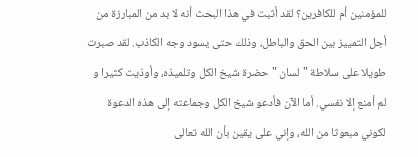للمؤمنين أم للكافرين؟ لقد أثبت في هذا البحث أنه لا بد من المبارزة من أجل التمييز بين الحق والباطل، وذلك حتى يسود وجه الكاذب. لقد صبرت طويلا على سلاطة " لسان "حضرة شيخ الكل وتلميذه، وأوذيت كثيرا و لم أمنع إلا نفسي. أما الآن فأدعو شيخ الكل وجماعته إلى هذه الدعوة لكوني مبعوثا من الله، وإني على يقين بأن الله تعالى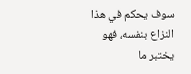سوف يحكم في هذا النزاع بنفسه، فهو يختبر ما